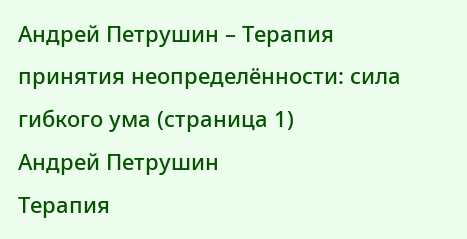Андрей Петрушин – Терапия принятия неопределённости: сила гибкого ума (страница 1)
Андрей Петрушин
Терапия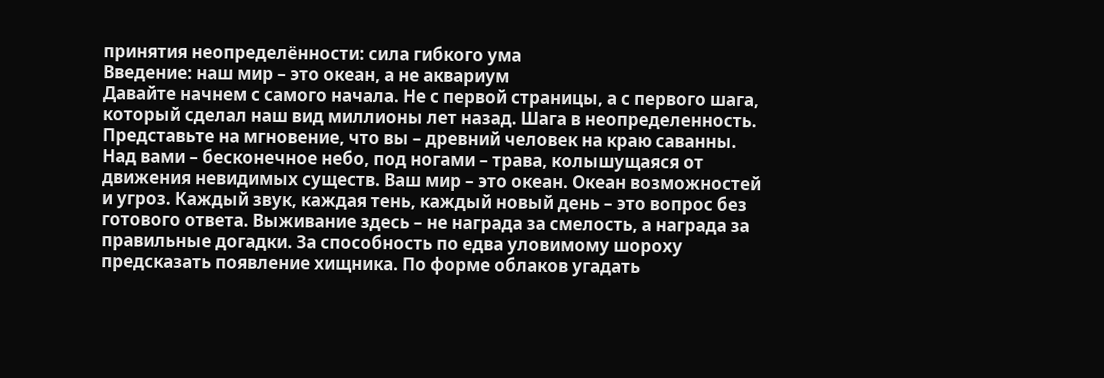принятия неопределённости: сила гибкого ума
Введение: наш мир – это океан, а не аквариум
Давайте начнем с самого начала. Не с первой страницы, а с первого шага, который сделал наш вид миллионы лет назад. Шага в неопределенность.
Представьте на мгновение, что вы – древний человек на краю саванны. Над вами – бесконечное небо, под ногами – трава, колышущаяся от движения невидимых существ. Ваш мир – это океан. Океан возможностей и угроз. Каждый звук, каждая тень, каждый новый день – это вопрос без готового ответа. Выживание здесь – не награда за смелость, а награда за правильные догадки. За способность по едва уловимому шороху предсказать появление хищника. По форме облаков угадать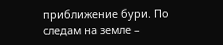приближение бури. По следам на земле –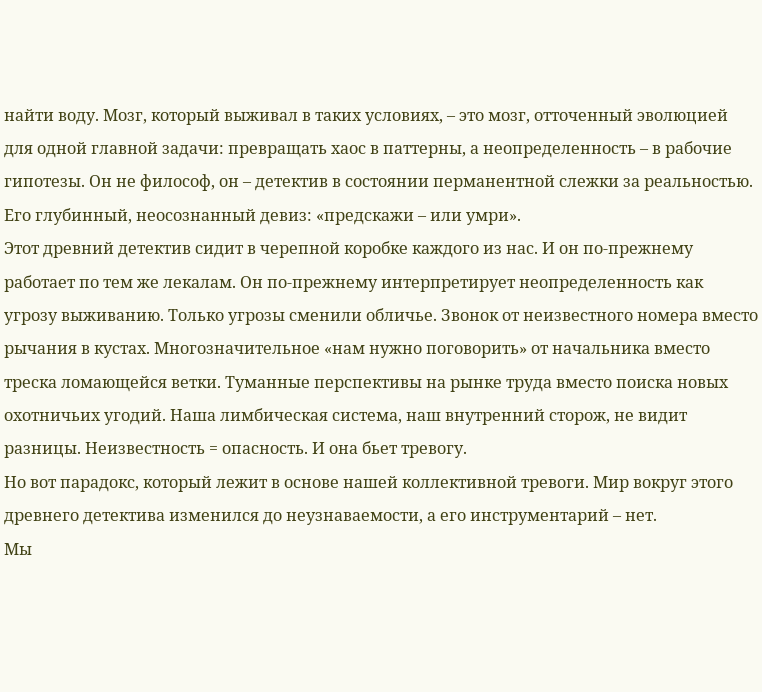найти воду. Мозг, который выживал в таких условиях, – это мозг, отточенный эволюцией для одной главной задачи: превращать хаос в паттерны, а неопределенность – в рабочие гипотезы. Он не философ, он – детектив в состоянии перманентной слежки за реальностью. Его глубинный, неосознанный девиз: «предскажи – или умри».
Этот древний детектив сидит в черепной коробке каждого из нас. И он по-прежнему работает по тем же лекалам. Он по-прежнему интерпретирует неопределенность как угрозу выживанию. Только угрозы сменили обличье. Звонок от неизвестного номера вместо рычания в кустах. Многозначительное «нам нужно поговорить» от начальника вместо треска ломающейся ветки. Туманные перспективы на рынке труда вместо поиска новых охотничьих угодий. Наша лимбическая система, наш внутренний сторож, не видит разницы. Неизвестность = опасность. И она бьет тревогу.
Но вот парадокс, который лежит в основе нашей коллективной тревоги. Мир вокруг этого древнего детектива изменился до неузнаваемости, а его инструментарий – нет.
Мы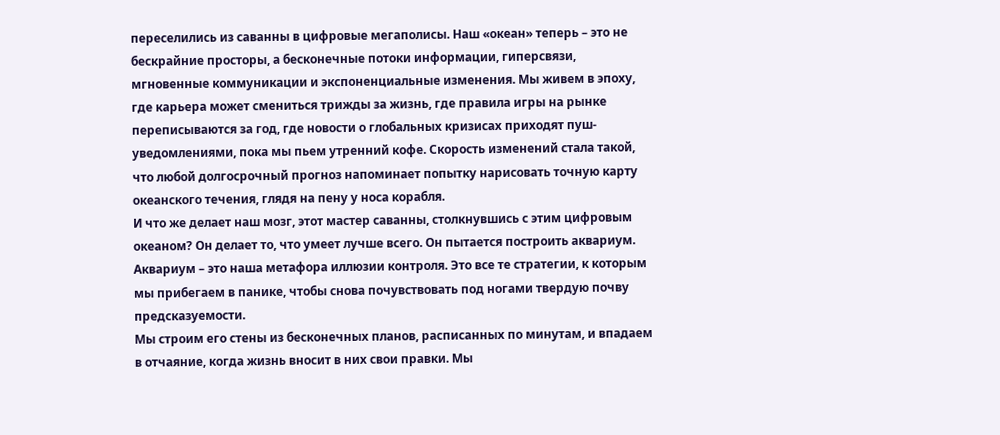переселились из саванны в цифровые мегаполисы. Наш «океан» теперь – это не бескрайние просторы, а бесконечные потоки информации, гиперсвязи, мгновенные коммуникации и экспоненциальные изменения. Мы живем в эпоху, где карьера может смениться трижды за жизнь, где правила игры на рынке переписываются за год, где новости о глобальных кризисах приходят пуш-уведомлениями, пока мы пьем утренний кофе. Скорость изменений стала такой, что любой долгосрочный прогноз напоминает попытку нарисовать точную карту океанского течения, глядя на пену у носа корабля.
И что же делает наш мозг, этот мастер саванны, столкнувшись с этим цифровым океаном? Он делает то, что умеет лучше всего. Он пытается построить аквариум.
Аквариум – это наша метафора иллюзии контроля. Это все те стратегии, к которым мы прибегаем в панике, чтобы снова почувствовать под ногами твердую почву предсказуемости.
Мы строим его стены из бесконечных планов, расписанных по минутам, и впадаем в отчаяние, когда жизнь вносит в них свои правки. Мы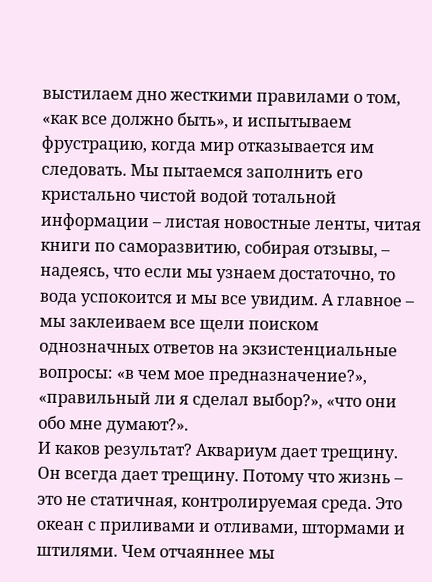выстилаем дно жесткими правилами о том, «как все должно быть», и испытываем фрустрацию, когда мир отказывается им следовать. Мы пытаемся заполнить его кристально чистой водой тотальной информации – листая новостные ленты, читая книги по саморазвитию, собирая отзывы, – надеясь, что если мы узнаем достаточно, то вода успокоится и мы все увидим. А главное – мы заклеиваем все щели поиском однозначных ответов на экзистенциальные вопросы: «в чем мое предназначение?», «правильный ли я сделал выбор?», «что они обо мне думают?».
И каков результат? Аквариум дает трещину. Он всегда дает трещину. Потому что жизнь – это не статичная, контролируемая среда. Это океан с приливами и отливами, штормами и штилями. Чем отчаяннее мы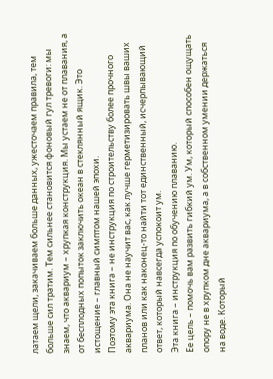латаем щели, закачиваем больше данных, ужесточаем правила, тем больше сил тратим. Тем сильнее становится фоновый гул тревоги: мы знаем, что аквариум – хрупкая конструкция. Мы устаем не от плавания, а от бесплодных попыток заключить океан в стеклянный ящик. Это истощение – главный симптом нашей эпохи.
Поэтому эта книга – не инструкция по строительству более прочного аквариума. Она не научит вас, как лучше герметизировать швы ваших планов или как наконец-то найти тот единственный, исчерпывающий ответ, который навсегда успокоит ум.
Эта книга – инструкция по обучению плаванию.
Ее цель – помочь вам развить гибкий ум. Ум, который способен ощущать опору не в хрупком дне аквариума, а в собственном умении держаться на воде. Который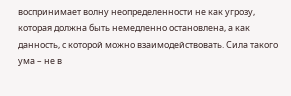воспринимает волну неопределенности не как угрозу, которая должна быть немедленно остановлена, а как данность, с которой можно взаимодействовать. Сила такого ума – не в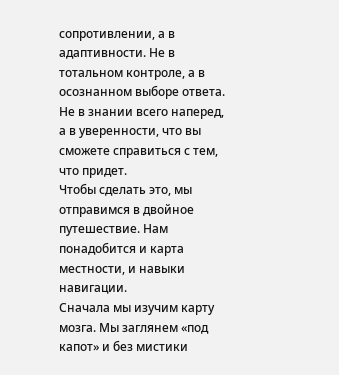сопротивлении, а в адаптивности. Не в тотальном контроле, а в осознанном выборе ответа. Не в знании всего наперед, а в уверенности, что вы сможете справиться с тем, что придет.
Чтобы сделать это, мы отправимся в двойное путешествие. Нам понадобится и карта местности, и навыки навигации.
Сначала мы изучим карту мозга. Мы заглянем «под капот» и без мистики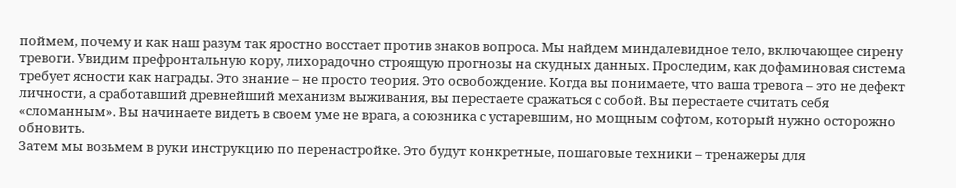поймем, почему и как наш разум так яростно восстает против знаков вопроса. Мы найдем миндалевидное тело, включающее сирену тревоги. Увидим префронтальную кору, лихорадочно строящую прогнозы на скудных данных. Проследим, как дофаминовая система требует ясности как награды. Это знание – не просто теория. Это освобождение. Когда вы понимаете, что ваша тревога – это не дефект личности, а сработавший древнейший механизм выживания, вы перестаете сражаться с собой. Вы перестаете считать себя «сломанным». Вы начинаете видеть в своем уме не врага, а союзника с устаревшим, но мощным софтом, который нужно осторожно обновить.
Затем мы возьмем в руки инструкцию по перенастройке. Это будут конкретные, пошаговые техники – тренажеры для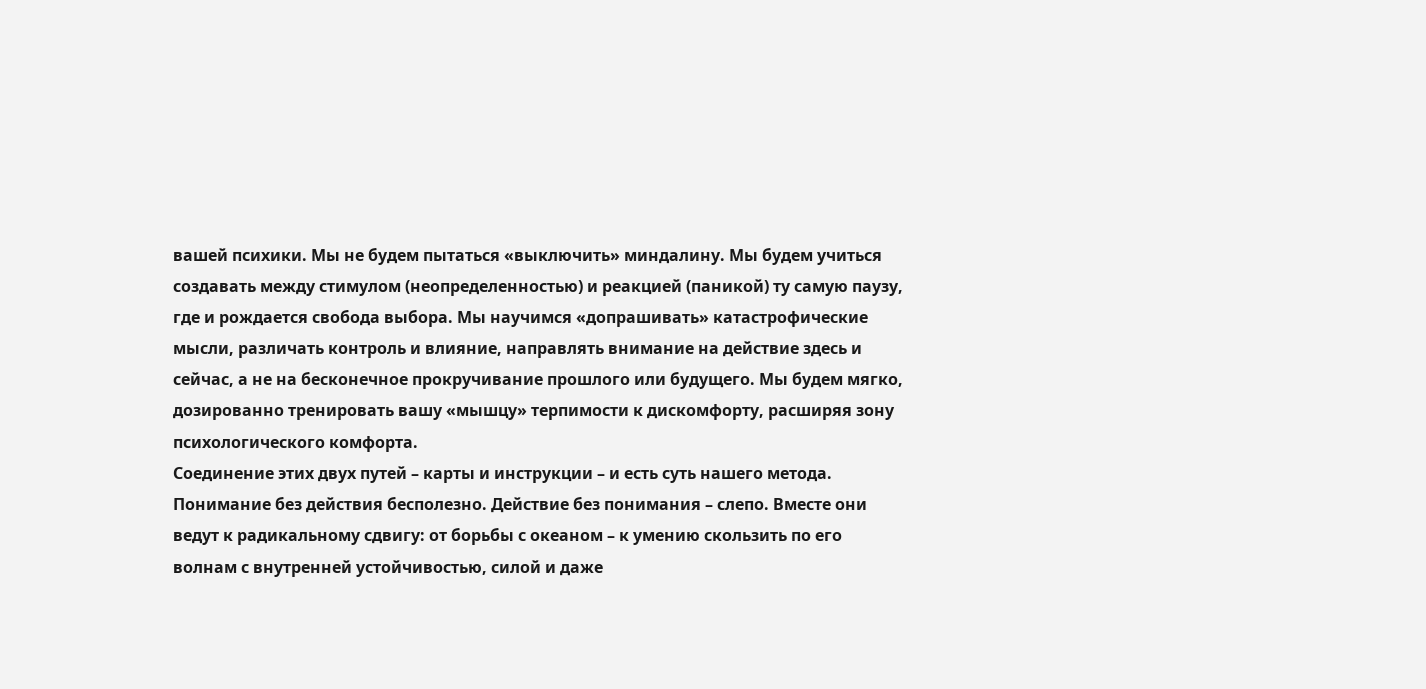вашей психики. Мы не будем пытаться «выключить» миндалину. Мы будем учиться создавать между стимулом (неопределенностью) и реакцией (паникой) ту самую паузу, где и рождается свобода выбора. Мы научимся «допрашивать» катастрофические мысли, различать контроль и влияние, направлять внимание на действие здесь и сейчас, а не на бесконечное прокручивание прошлого или будущего. Мы будем мягко, дозированно тренировать вашу «мышцу» терпимости к дискомфорту, расширяя зону психологического комфорта.
Соединение этих двух путей – карты и инструкции – и есть суть нашего метода. Понимание без действия бесполезно. Действие без понимания – слепо. Вместе они ведут к радикальному сдвигу: от борьбы с океаном – к умению скользить по его волнам с внутренней устойчивостью, силой и даже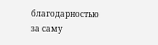благодарностью за саму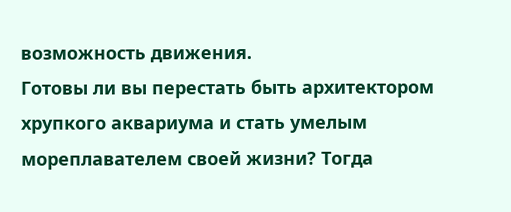возможность движения.
Готовы ли вы перестать быть архитектором хрупкого аквариума и стать умелым мореплавателем своей жизни? Тогда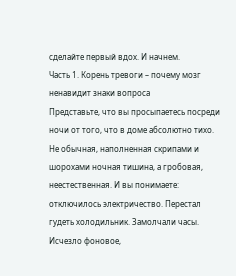сделайте первый вдох. И начнем.
Часть 1. Корень тревоги – почему мозг ненавидит знаки вопроса
Представьте, что вы просыпаетесь посреди ночи от того, что в доме абсолютно тихо. Не обычная, наполненная скрипами и шорохами ночная тишина, а гробовая, неестественная. И вы понимаете: отключилось электричество. Перестал гудеть холодильник. Замолчали часы. Исчезло фоновое,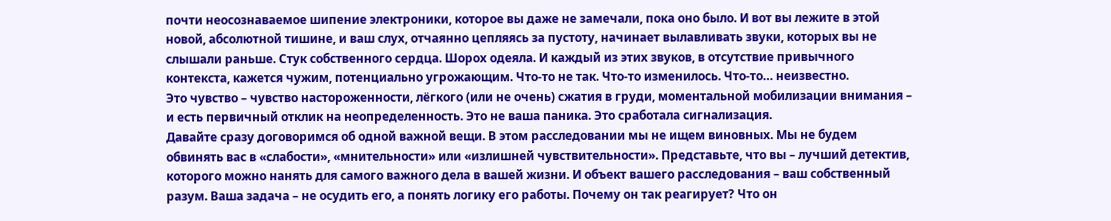почти неосознаваемое шипение электроники, которое вы даже не замечали, пока оно было. И вот вы лежите в этой новой, абсолютной тишине, и ваш слух, отчаянно цепляясь за пустоту, начинает вылавливать звуки, которых вы не слышали раньше. Стук собственного сердца. Шорох одеяла. И каждый из этих звуков, в отсутствие привычного контекста, кажется чужим, потенциально угрожающим. Что-то не так. Что-то изменилось. Что-то… неизвестно.
Это чувство – чувство настороженности, лёгкого (или не очень) сжатия в груди, моментальной мобилизации внимания – и есть первичный отклик на неопределенность. Это не ваша паника. Это сработала сигнализация.
Давайте сразу договоримся об одной важной вещи. В этом расследовании мы не ищем виновных. Мы не будем обвинять вас в «слабости», «мнительности» или «излишней чувствительности». Представьте, что вы – лучший детектив, которого можно нанять для самого важного дела в вашей жизни. И объект вашего расследования – ваш собственный разум. Ваша задача – не осудить его, а понять логику его работы. Почему он так реагирует? Что он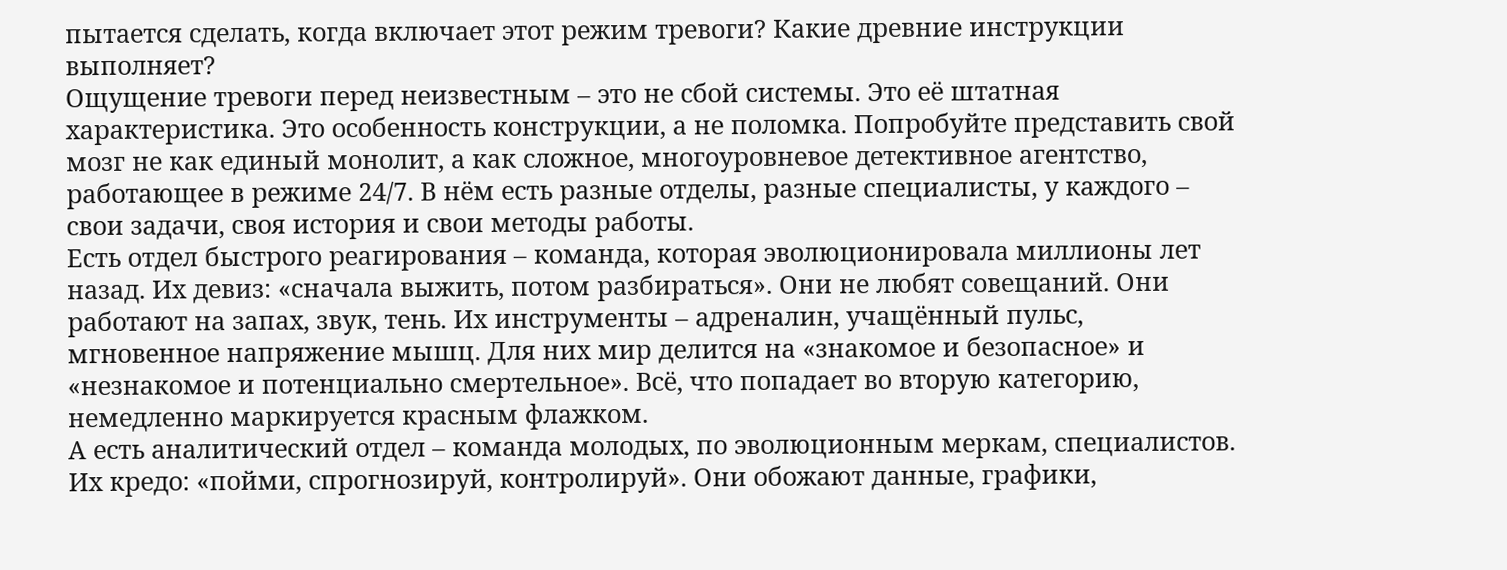пытается сделать, когда включает этот режим тревоги? Какие древние инструкции выполняет?
Ощущение тревоги перед неизвестным – это не сбой системы. Это её штатная характеристика. Это особенность конструкции, а не поломка. Попробуйте представить свой мозг не как единый монолит, а как сложное, многоуровневое детективное агентство, работающее в режиме 24/7. В нём есть разные отделы, разные специалисты, у каждого – свои задачи, своя история и свои методы работы.
Есть отдел быстрого реагирования – команда, которая эволюционировала миллионы лет назад. Их девиз: «сначала выжить, потом разбираться». Они не любят совещаний. Они работают на запах, звук, тень. Их инструменты – адреналин, учащённый пульс, мгновенное напряжение мышц. Для них мир делится на «знакомое и безопасное» и «незнакомое и потенциально смертельное». Всё, что попадает во вторую категорию, немедленно маркируется красным флажком.
А есть аналитический отдел – команда молодых, по эволюционным меркам, специалистов. Их кредо: «пойми, спрогнозируй, контролируй». Они обожают данные, графики,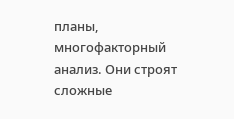планы, многофакторный анализ. Они строят сложные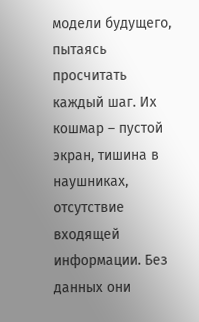модели будущего, пытаясь просчитать каждый шаг. Их кошмар – пустой экран, тишина в наушниках, отсутствие входящей информации. Без данных они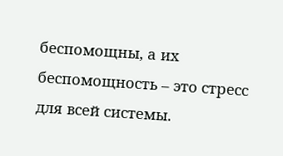беспомощны, а их беспомощность – это стресс для всей системы.